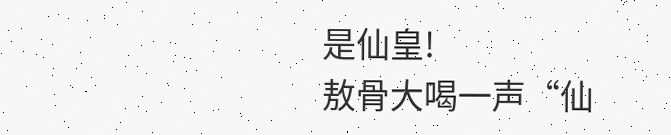是仙皇!
敖骨大喝一声“仙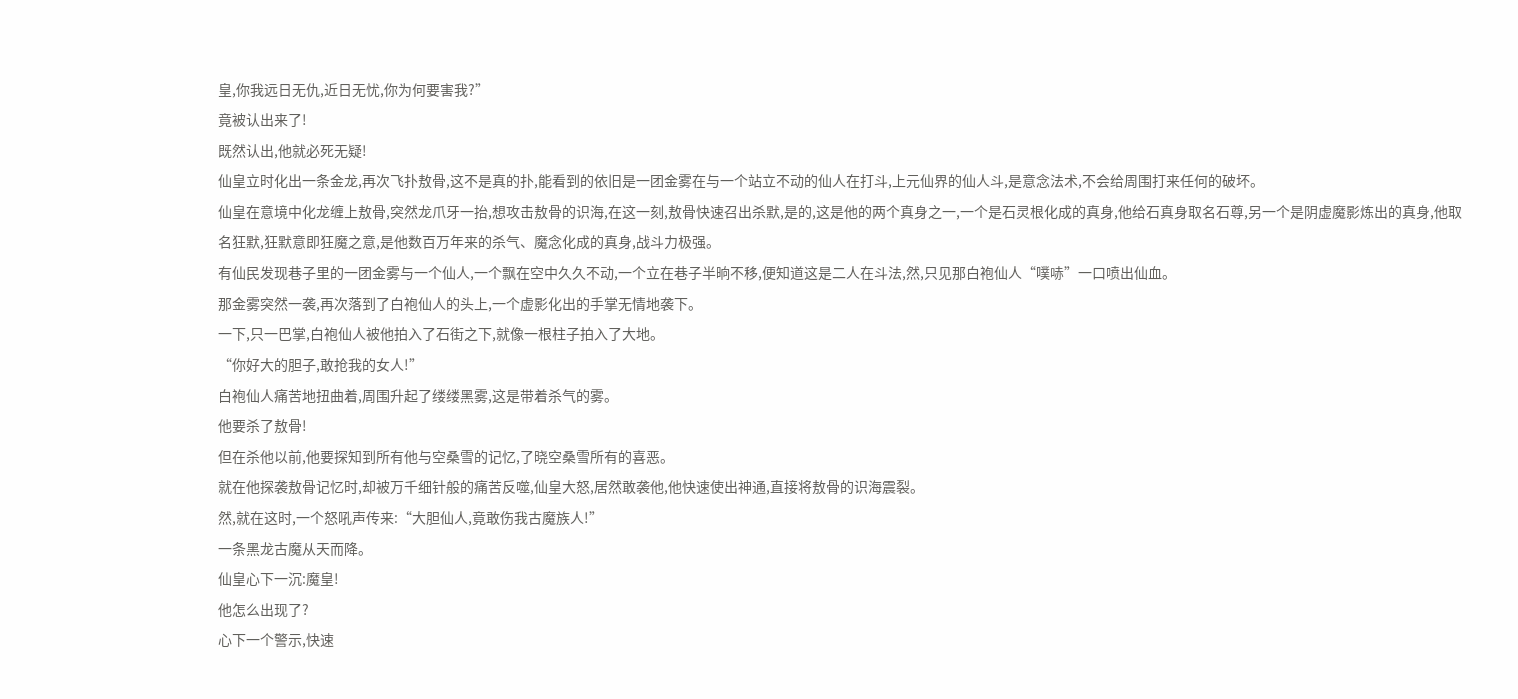皇,你我远日无仇,近日无忧,你为何要害我?”
竟被认出来了!
既然认出,他就必死无疑!
仙皇立时化出一条金龙,再次飞扑敖骨,这不是真的扑,能看到的依旧是一团金雾在与一个站立不动的仙人在打斗,上元仙界的仙人斗,是意念法术,不会给周围打来任何的破坏。
仙皇在意境中化龙缠上敖骨,突然龙爪牙一抬,想攻击敖骨的识海,在这一刻,敖骨快速召出杀默,是的,这是他的两个真身之一,一个是石灵根化成的真身,他给石真身取名石尊,另一个是阴虚魔影炼出的真身,他取名狂默,狂默意即狂魔之意,是他数百万年来的杀气、魔念化成的真身,战斗力极强。
有仙民发现巷子里的一团金雾与一个仙人,一个飘在空中久久不动,一个立在巷子半晌不移,便知道这是二人在斗法,然,只见那白袍仙人“噗哧”一口喷出仙血。
那金雾突然一袭,再次落到了白袍仙人的头上,一个虚影化出的手掌无情地袭下。
一下,只一巴掌,白袍仙人被他拍入了石街之下,就像一根柱子拍入了大地。
“你好大的胆子,敢抢我的女人!”
白袍仙人痛苦地扭曲着,周围升起了缕缕黑雾,这是带着杀气的雾。
他要杀了敖骨!
但在杀他以前,他要探知到所有他与空桑雪的记忆,了晓空桑雪所有的喜恶。
就在他探袭敖骨记忆时,却被万千细针般的痛苦反噬,仙皇大怒,居然敢袭他,他快速使出神通,直接将敖骨的识海震裂。
然,就在这时,一个怒吼声传来:“大胆仙人,竟敢伤我古魔族人!”
一条黑龙古魔从天而降。
仙皇心下一沉:魔皇!
他怎么出现了?
心下一个警示,快速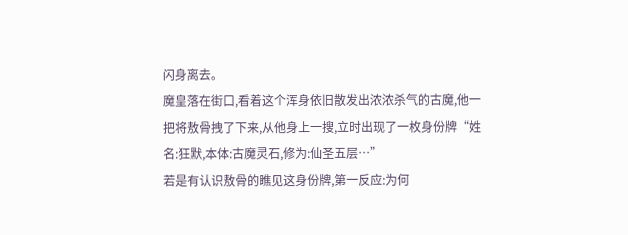闪身离去。
魔皇落在街口,看着这个浑身依旧散发出浓浓杀气的古魔,他一把将敖骨拽了下来,从他身上一搜,立时出现了一枚身份牌“姓名:狂默,本体:古魔灵石,修为:仙圣五层…”
若是有认识敖骨的瞧见这身份牌,第一反应:为何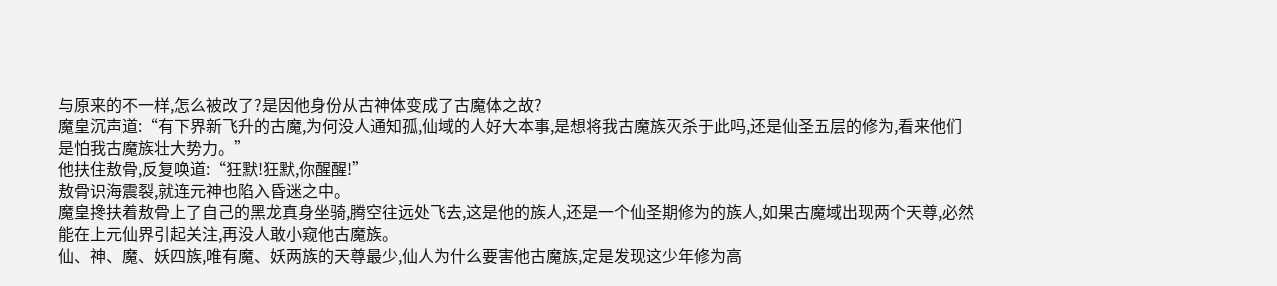与原来的不一样,怎么被改了?是因他身份从古神体变成了古魔体之故?
魔皇沉声道:“有下界新飞升的古魔,为何没人通知孤,仙域的人好大本事,是想将我古魔族灭杀于此吗,还是仙圣五层的修为,看来他们是怕我古魔族壮大势力。”
他扶住敖骨,反复唤道:“狂默!狂默,你醒醒!”
敖骨识海震裂,就连元神也陷入昏迷之中。
魔皇搀扶着敖骨上了自己的黑龙真身坐骑,腾空往远处飞去,这是他的族人,还是一个仙圣期修为的族人,如果古魔域出现两个天尊,必然能在上元仙界引起关注,再没人敢小窥他古魔族。
仙、神、魔、妖四族,唯有魔、妖两族的天尊最少,仙人为什么要害他古魔族,定是发现这少年修为高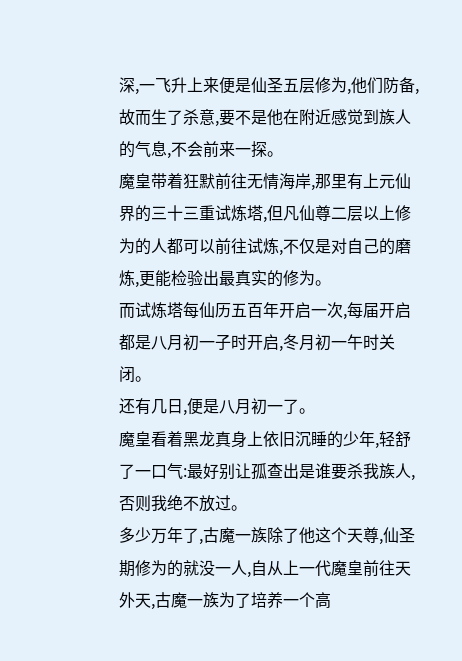深,一飞升上来便是仙圣五层修为,他们防备,故而生了杀意,要不是他在附近感觉到族人的气息,不会前来一探。
魔皇带着狂默前往无情海岸,那里有上元仙界的三十三重试炼塔,但凡仙尊二层以上修为的人都可以前往试炼,不仅是对自己的磨炼,更能检验出最真实的修为。
而试炼塔每仙历五百年开启一次,每届开启都是八月初一子时开启,冬月初一午时关闭。
还有几日,便是八月初一了。
魔皇看着黑龙真身上依旧沉睡的少年,轻舒了一口气:最好别让孤查出是谁要杀我族人,否则我绝不放过。
多少万年了,古魔一族除了他这个天尊,仙圣期修为的就没一人,自从上一代魔皇前往天外天,古魔一族为了培养一个高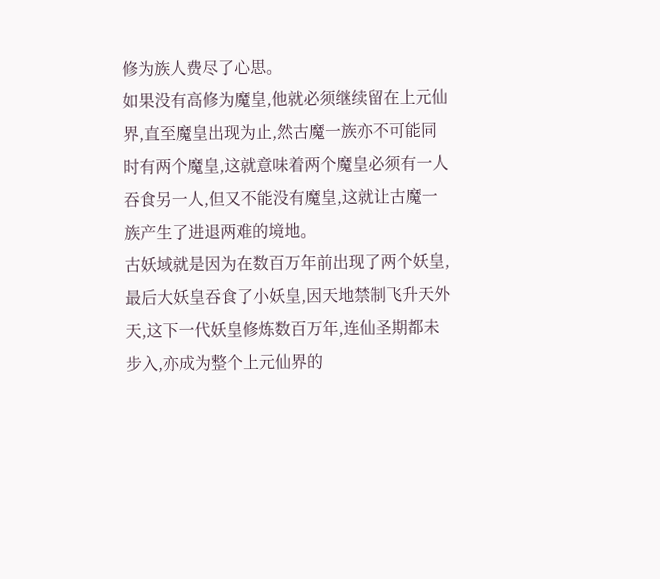修为族人费尽了心思。
如果没有高修为魔皇,他就必须继续留在上元仙界,直至魔皇出现为止,然古魔一族亦不可能同时有两个魔皇,这就意味着两个魔皇必须有一人吞食另一人,但又不能没有魔皇,这就让古魔一族产生了进退两难的境地。
古妖域就是因为在数百万年前出现了两个妖皇,最后大妖皇吞食了小妖皇,因天地禁制飞升天外天,这下一代妖皇修炼数百万年,连仙圣期都未步入,亦成为整个上元仙界的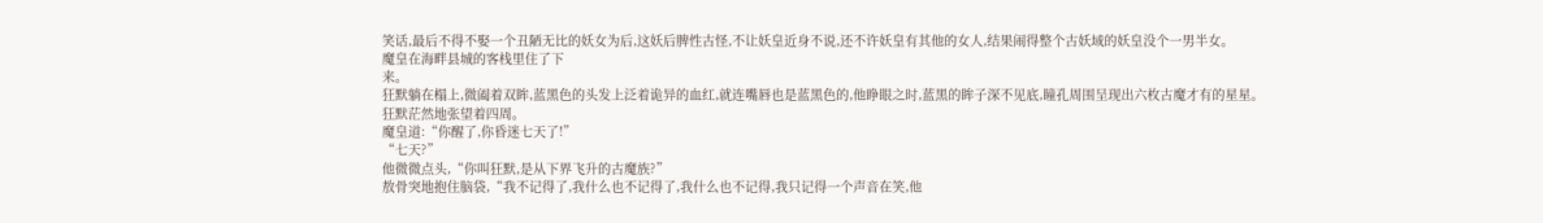笑话,最后不得不娶一个丑陋无比的妖女为后,这妖后脾性古怪,不让妖皇近身不说,还不许妖皇有其他的女人,结果闹得整个古妖域的妖皇没个一男半女。
魔皇在海畔县城的客栈里住了下
来。
狂默躺在榻上,微阖着双眸,蓝黑色的头发上泛着诡异的血红,就连嘴唇也是蓝黑色的,他睁眼之时,蓝黑的眸子深不见底,瞳孔周围呈现出六枚古魔才有的星星。
狂默茫然地张望着四周。
魔皇道:“你醒了,你昏迷七天了!”
“七天?”
他微微点头,“你叫狂默,是从下界飞升的古魔族?”
敖骨突地抱住脑袋,“我不记得了,我什么也不记得了,我什么也不记得,我只记得一个声音在笑,他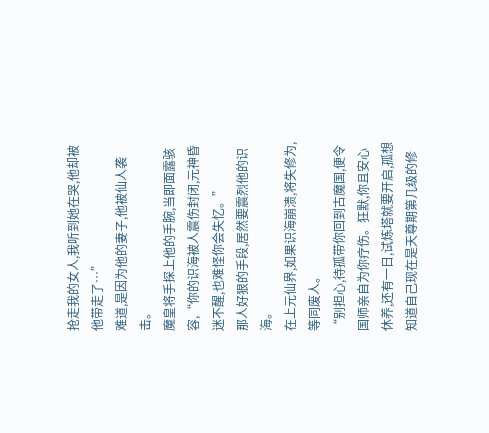抢走我的女人,我听到她在哭,他却被他带走了…”
难道,是因为他的妻子,他被仙人袭击。
魔皇将手探上他的手腕,当即面露骇容,“你的识海被人震伤封闭,元神昏迷不醒,也难怪你会失忆。”
那人好狠的手段,居然要震烈他的识海。
在上元仙界,如果识海崩溃,将失修为,等同废人。
“别担心,待孤带你回到古魔国,便令国师亲自为你疗伤。狂默,你且安心休养,还有一日,试炼塔就要开启,孤想知道自己现在是天尊期第几级的修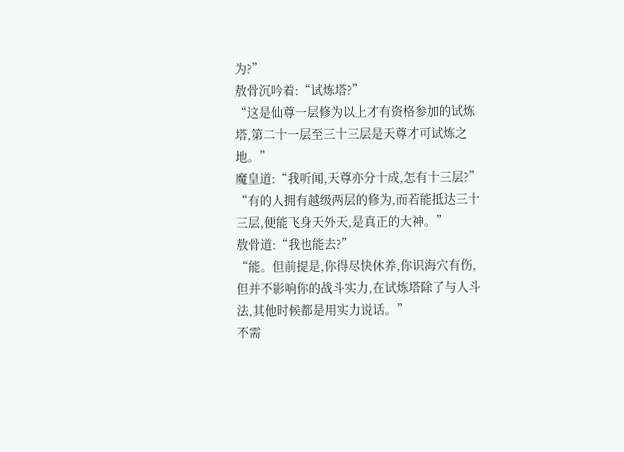为?”
敖骨沉吟着:“试炼塔?”
“这是仙尊一层修为以上才有资格参加的试炼塔,第二十一层至三十三层是天尊才可试炼之地。”
魔皇道:“我听闻,天尊亦分十成,怎有十三层?”
“有的人拥有越级两层的修为,而若能抵达三十三层,便能飞身天外天,是真正的大神。”
敖骨道:“我也能去?”
“能。但前提是,你得尽快休养,你识海穴有伤,但并不影响你的战斗实力,在试炼塔除了与人斗法,其他时候都是用实力说话。”
不需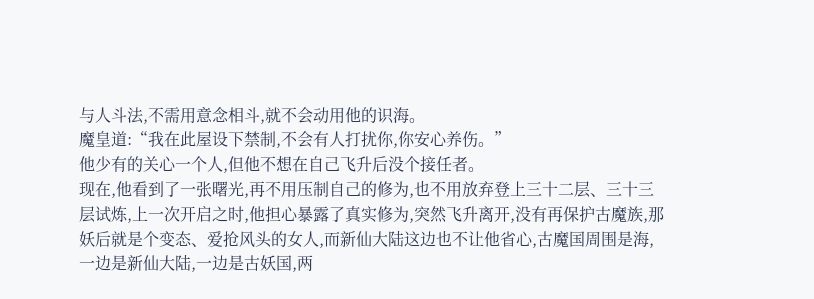与人斗法,不需用意念相斗,就不会动用他的识海。
魔皇道:“我在此屋设下禁制,不会有人打扰你,你安心养伤。”
他少有的关心一个人,但他不想在自己飞升后没个接任者。
现在,他看到了一张曙光,再不用压制自己的修为,也不用放弃登上三十二层、三十三层试炼,上一次开启之时,他担心暴露了真实修为,突然飞升离开,没有再保护古魔族,那妖后就是个变态、爱抢风头的女人,而新仙大陆这边也不让他省心,古魔国周围是海,一边是新仙大陆,一边是古妖国,两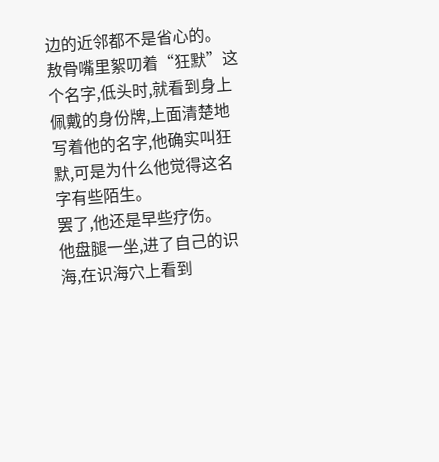边的近邻都不是省心的。
敖骨嘴里絮叨着“狂默”这个名字,低头时,就看到身上佩戴的身份牌,上面清楚地写着他的名字,他确实叫狂默,可是为什么他觉得这名字有些陌生。
罢了,他还是早些疗伤。
他盘腿一坐,进了自己的识海,在识海穴上看到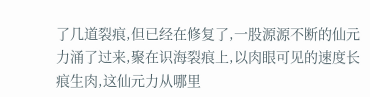了几道裂痕,但已经在修复了,一股源源不断的仙元力涌了过来,聚在识海裂痕上,以肉眼可见的速度长痕生肉,这仙元力从哪里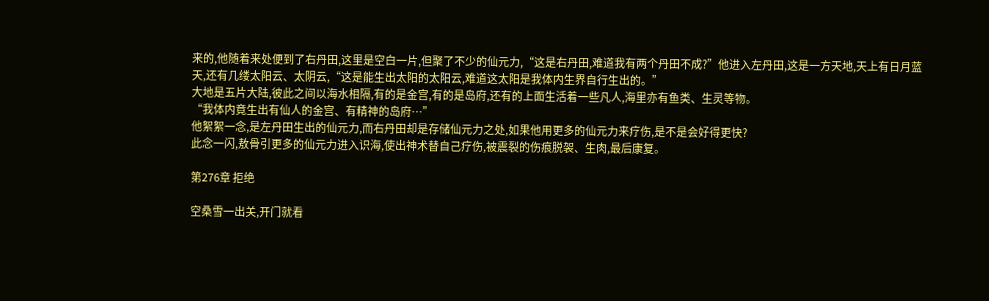来的,他随着来处便到了右丹田,这里是空白一片,但聚了不少的仙元力,“这是右丹田,难道我有两个丹田不成?”他进入左丹田,这是一方天地,天上有日月蓝天,还有几缕太阳云、太阴云,“这是能生出太阳的太阳云,难道这太阳是我体内生界自行生出的。”
大地是五片大陆,彼此之间以海水相隔,有的是金宫,有的是岛府,还有的上面生活着一些凡人,海里亦有鱼类、生灵等物。
“我体内竟生出有仙人的金宫、有精神的岛府…”
他絮絮一念,是左丹田生出的仙元力,而右丹田却是存储仙元力之处,如果他用更多的仙元力来疗伤,是不是会好得更快?
此念一闪,敖骨引更多的仙元力进入识海,使出神术替自己疗伤,被震裂的伤痕脱袈、生肉,最后康复。

第276章 拒绝

空桑雪一出关,开门就看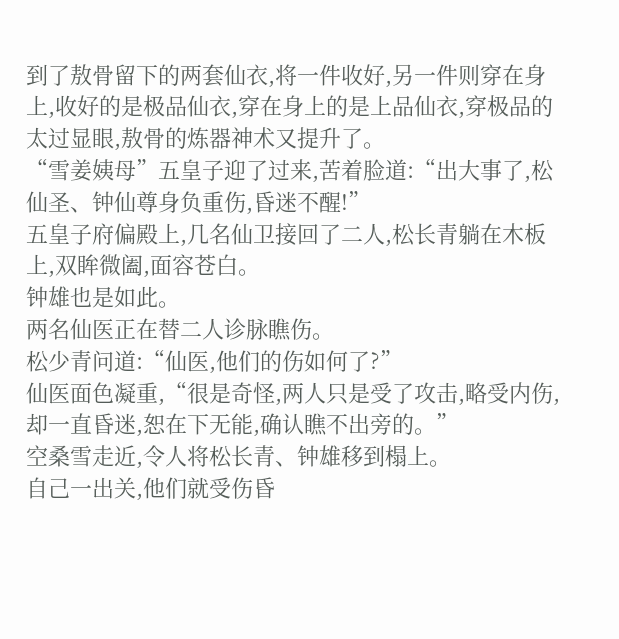到了敖骨留下的两套仙衣,将一件收好,另一件则穿在身上,收好的是极品仙衣,穿在身上的是上品仙衣,穿极品的太过显眼,敖骨的炼器神术又提升了。
“雪姜姨母”五皇子迎了过来,苦着脸道:“出大事了,松仙圣、钟仙尊身负重伤,昏迷不醒!”
五皇子府偏殿上,几名仙卫接回了二人,松长青躺在木板上,双眸微阖,面容苍白。
钟雄也是如此。
两名仙医正在替二人诊脉瞧伤。
松少青问道:“仙医,他们的伤如何了?”
仙医面色凝重,“很是奇怪,两人只是受了攻击,略受内伤,却一直昏迷,恕在下无能,确认瞧不出旁的。”
空桑雪走近,令人将松长青、钟雄移到榻上。
自己一出关,他们就受伤昏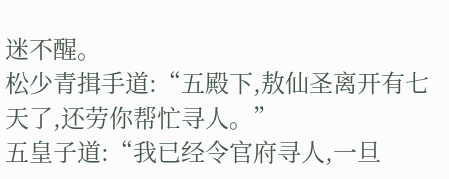迷不醒。
松少青揖手道:“五殿下,敖仙圣离开有七天了,还劳你帮忙寻人。”
五皇子道:“我已经令官府寻人,一旦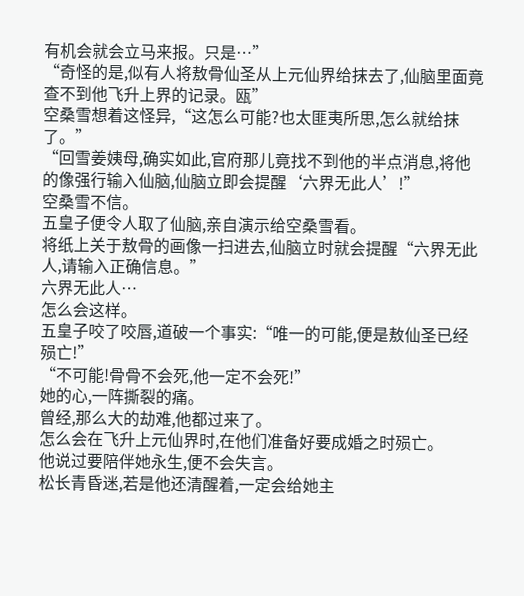有机会就会立马来报。只是…”
“奇怪的是,似有人将敖骨仙圣从上元仙界给抹去了,仙脑里面竟查不到他飞升上界的记录。瓯”
空桑雪想着这怪异,“这怎么可能?也太匪夷所思,怎么就给抹了。”
“回雪姜姨母,确实如此,官府那儿竟找不到他的半点消息,将他的像强行输入仙脑,仙脑立即会提醒‘六界无此人’!”
空桑雪不信。
五皇子便令人取了仙脑,亲自演示给空桑雪看。
将纸上关于敖骨的画像一扫进去,仙脑立时就会提醒“六界无此人,请输入正确信息。”
六界无此人…
怎么会这样。
五皇子咬了咬唇,道破一个事实:“唯一的可能,便是敖仙圣已经殒亡!”
“不可能!骨骨不会死,他一定不会死!”
她的心,一阵撕裂的痛。
曾经,那么大的劫难,他都过来了。
怎么会在飞升上元仙界时,在他们准备好要成婚之时殒亡。
他说过要陪伴她永生,便不会失言。
松长青昏迷,若是他还清醒着,一定会给她主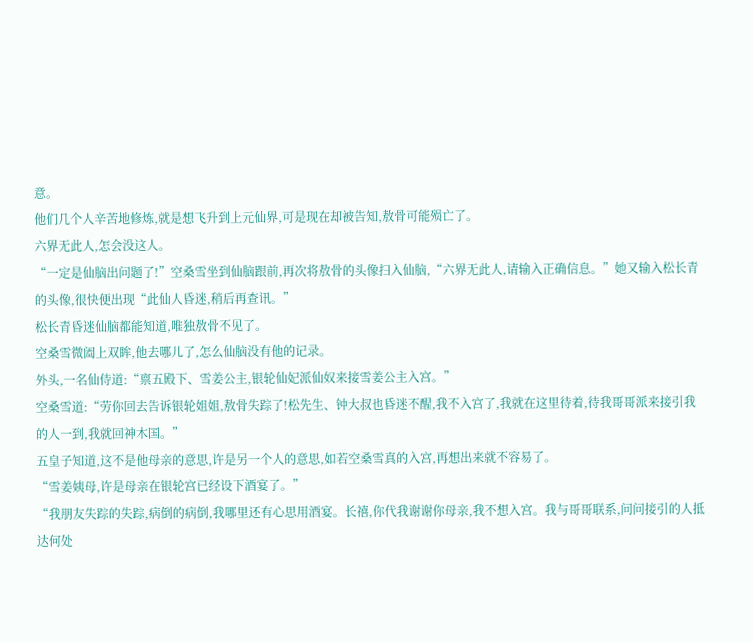意。
他们几个人辛苦地修炼,就是想飞升到上元仙界,可是现在却被告知,敖骨可能殒亡了。
六界无此人,怎会没这人。
“一定是仙脑出问题了!”空桑雪坐到仙脑跟前,再次将敖骨的头像扫入仙脑,“六界无此人,请输入正确信息。”她又输入松长青的头像,很快便出现“此仙人昏迷,稍后再查讯。”
松长青昏迷仙脑都能知道,唯独敖骨不见了。
空桑雪微阖上双眸,他去哪儿了,怎么仙脑没有他的记录。
外头,一名仙侍道:“禀五殿下、雪姜公主,银轮仙妃派仙奴来接雪姜公主入宫。”
空桑雪道:“劳你回去告诉银轮姐姐,敖骨失踪了!松先生、钟大叔也昏迷不醒,我不入宫了,我就在这里待着,待我哥哥派来接引我的人一到,我就回神木国。”
五皇子知道,这不是他母亲的意思,许是另一个人的意思,如若空桑雪真的入宫,再想出来就不容易了。
“雪姜姨母,许是母亲在银轮宫已经设下酒宴了。”
“我朋友失踪的失踪,病倒的病倒,我哪里还有心思用酒宴。长禧,你代我谢谢你母亲,我不想入宫。我与哥哥联系,问问接引的人抵达何处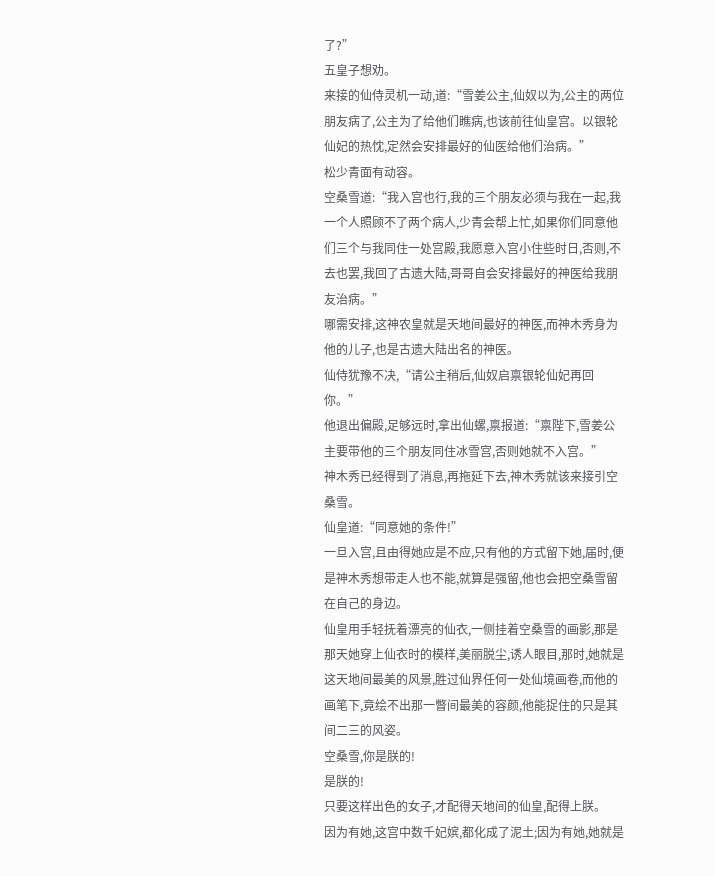了?”
五皇子想劝。
来接的仙侍灵机一动,道:“雪姜公主,仙奴以为,公主的两位朋友病了,公主为了给他们瞧病,也该前往仙皇宫。以银轮仙妃的热忱,定然会安排最好的仙医给他们治病。”
松少青面有动容。
空桑雪道:“我入宫也行,我的三个朋友必须与我在一起,我一个人照顾不了两个病人,少青会帮上忙,如果你们同意他们三个与我同住一处宫殿,我愿意入宫小住些时日,否则,不去也罢,我回了古遗大陆,哥哥自会安排最好的神医给我朋友治病。”
哪需安排,这神农皇就是天地间最好的神医,而神木秀身为他的儿子,也是古遗大陆出名的神医。
仙侍犹豫不决,“请公主稍后,仙奴启禀银轮仙妃再回你。”
他退出偏殿,足够远时,拿出仙螺,禀报道:“禀陛下,雪姜公主要带他的三个朋友同住冰雪宫,否则她就不入宫。”
神木秀已经得到了消息,再拖延下去,神木秀就该来接引空桑雪。
仙皇道:“同意她的条件!”
一旦入宫,且由得她应是不应,只有他的方式留下她,届时,便是神木秀想带走人也不能,就算是强留,他也会把空桑雪留在自己的身边。
仙皇用手轻抚着漂亮的仙衣,一侧挂着空桑雪的画影,那是那天她穿上仙衣时的模样,美丽脱尘,诱人眼目,那时,她就是这天地间最美的风景,胜过仙界任何一处仙境画卷,而他的画笔下,竟绘不出那一瞥间最美的容颜,他能捉住的只是其间二三的风姿。
空桑雪,你是朕的!
是朕的!
只要这样出色的女子,才配得天地间的仙皇,配得上朕。
因为有她,这宫中数千妃嫔,都化成了泥土;因为有她,她就是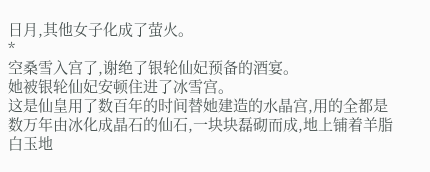日月,其他女子化成了萤火。
*
空桑雪入宫了,谢绝了银轮仙妃预备的酒宴。
她被银轮仙妃安顿住进了冰雪宫。
这是仙皇用了数百年的时间替她建造的水晶宫,用的全都是数万年由冰化成晶石的仙石,一块块磊砌而成,地上铺着羊脂白玉地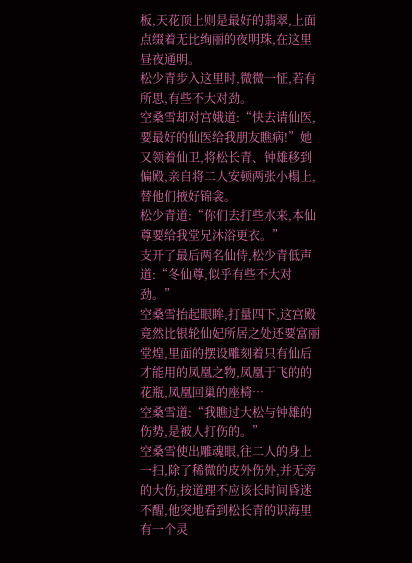板,天花顶上则是最好的翡翠,上面点缀着无比绚丽的夜明珠,在这里昼夜通明。
松少青步入这里时,微微一怔,若有所思,有些不大对劲。
空桑雪却对宫娥道:“快去请仙医,要最好的仙医给我朋友瞧病!”她又领着仙卫,将松长青、钟雄移到偏殿,亲自将二人安顿两张小榻上,替他们掖好锦衾。
松少青道:“你们去打些水来,本仙尊要给我堂兄沐浴更衣。”
支开了最后两名仙侍,松少青低声道:“冬仙尊,似乎有些不大对劲。”
空桑雪抬起眼眸,打量四下,这宫殿竟然比银轮仙妃所居之处还要富丽堂煌,里面的摆设雕刻着只有仙后才能用的凤凰之物,凤凰于飞的的花瓶,凤凰回巢的座椅…
空桑雪道:“我瞧过大松与钟雄的伤势,是被人打伤的。”
空桑雪使出雕魂眼,往二人的身上一扫,除了稀微的皮外伤外,并无旁的大伤,按道理不应该长时间昏迷不醒,他突地看到松长青的识海里有一个灵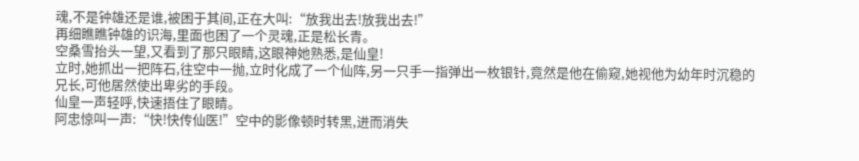魂,不是钟雄还是谁,被困于其间,正在大叫:“放我出去!放我出去!”
再细瞧瞧钟雄的识海,里面也困了一个灵魂,正是松长青。
空桑雪抬头一望,又看到了那只眼睛,这眼神她熟悉,是仙皇!
立时,她抓出一把阵石,往空中一抛,立时化成了一个仙阵,另一只手一指弹出一枚银针,竟然是他在偷窥,她视他为幼年时沉稳的兄长,可他居然使出卑劣的手段。
仙皇一声轻呼,快速捂住了眼睛。
阿忠惊叫一声:“快!快传仙医!”空中的影像顿时转黑,进而消失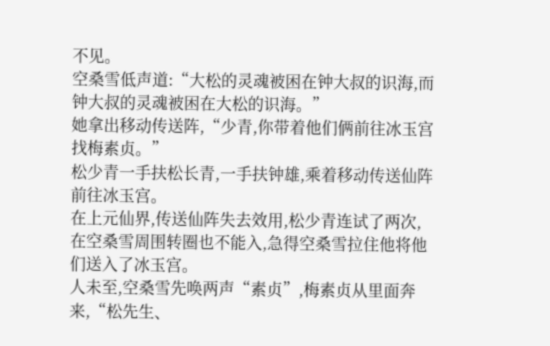不见。
空桑雪低声道:“大松的灵魂被困在钟大叔的识海,而钟大叔的灵魂被困在大松的识海。”
她拿出移动传送阵,“少青,你带着他们俩前往冰玉宫找梅素贞。”
松少青一手扶松长青,一手扶钟雄,乘着移动传送仙阵前往冰玉宫。
在上元仙界,传送仙阵失去效用,松少青连试了两次,在空桑雪周围转圈也不能入,急得空桑雪拉住他将他们送入了冰玉宫。
人未至,空桑雪先唤两声“素贞”,梅素贞从里面奔来,“松先生、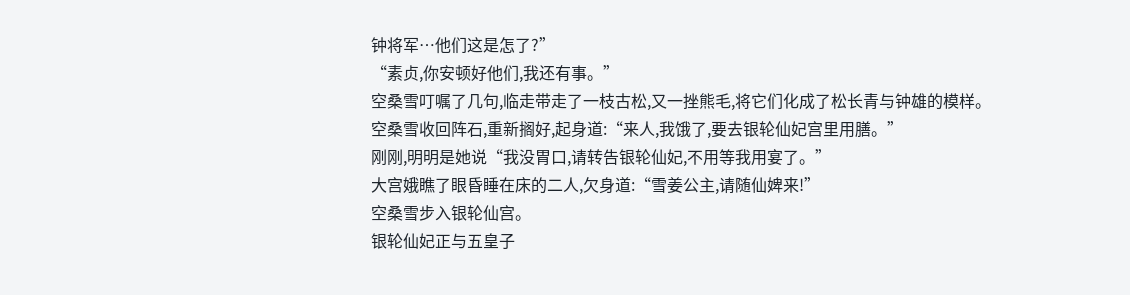钟将军…他们这是怎了?”
“素贞,你安顿好他们,我还有事。”
空桑雪叮嘱了几句,临走带走了一枝古松,又一挫熊毛,将它们化成了松长青与钟雄的模样。
空桑雪收回阵石,重新搁好,起身道:“来人,我饿了,要去银轮仙妃宫里用膳。”
刚刚,明明是她说“我没胃口,请转告银轮仙妃,不用等我用宴了。”
大宫娥瞧了眼昏睡在床的二人,欠身道:“雪姜公主,请随仙婢来!”
空桑雪步入银轮仙宫。
银轮仙妃正与五皇子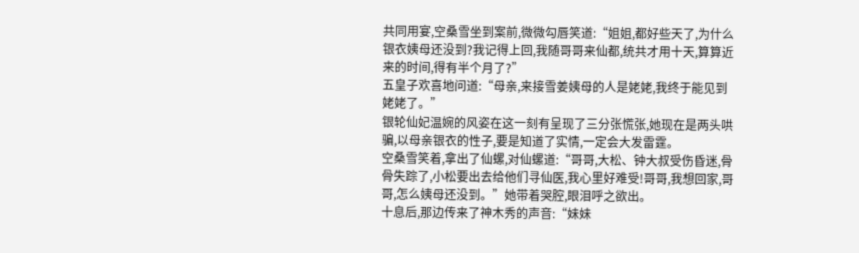共同用宴,空桑雪坐到案前,微微勾唇笑道:“姐姐,都好些天了,为什么银衣姨母还没到?我记得上回,我随哥哥来仙都,统共才用十天,算算近来的时间,得有半个月了?”
五皇子欢喜地问道:“母亲,来接雪姜姨母的人是姥姥,我终于能见到姥姥了。”
银轮仙妃温婉的风姿在这一刻有呈现了三分张慌张,她现在是两头哄骗,以母亲银衣的性子,要是知道了实情,一定会大发雷霆。
空桑雪笑着,拿出了仙螺,对仙螺道:“哥哥,大松、钟大叔受伤昏迷,骨骨失踪了,小松要出去给他们寻仙医,我心里好难受!哥哥,我想回家,哥哥,怎么姨母还没到。”她带着哭腔,眼泪呼之欲出。
十息后,那边传来了神木秀的声音:“妹妹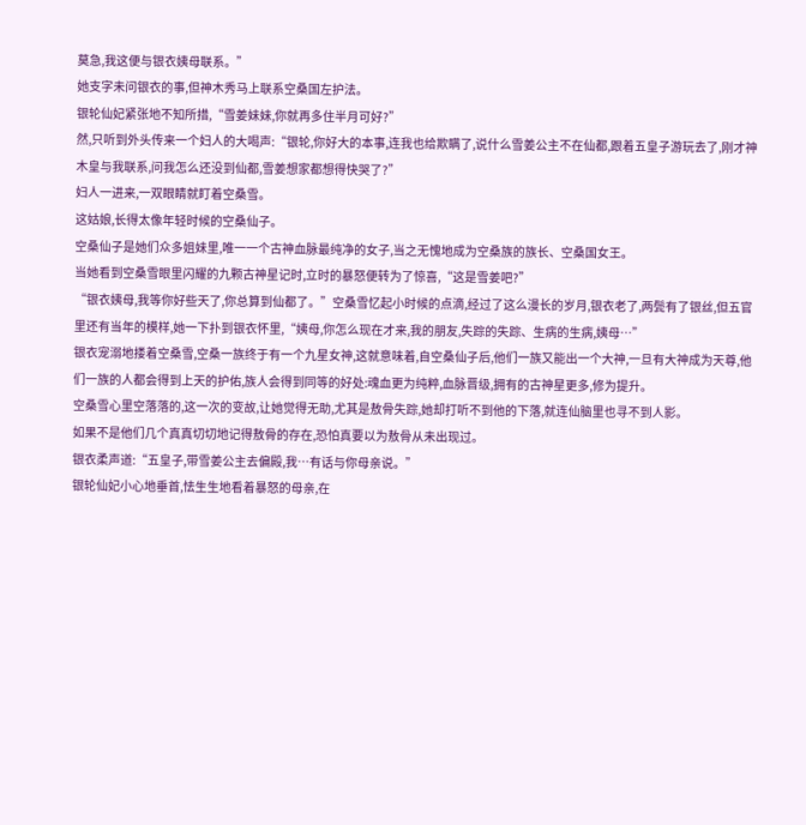莫急,我这便与银衣姨母联系。”
她支字未问银衣的事,但神木秀马上联系空桑国左护法。
银轮仙妃紧张地不知所措,“雪姜妹妹,你就再多住半月可好?”
然,只听到外头传来一个妇人的大喝声:“银轮,你好大的本事,连我也给欺瞒了,说什么雪姜公主不在仙都,跟着五皇子游玩去了,刚才神木皇与我联系,问我怎么还没到仙都,雪姜想家都想得快哭了?”
妇人一进来,一双眼睛就盯着空桑雪。
这姑娘,长得太像年轻时候的空桑仙子。
空桑仙子是她们众多姐妹里,唯一一个古神血脉最纯净的女子,当之无愧地成为空桑族的族长、空桑国女王。
当她看到空桑雪眼里闪耀的九颗古神星记时,立时的暴怒便转为了惊喜,“这是雪姜吧?”
“银衣姨母,我等你好些天了,你总算到仙都了。”空桑雪忆起小时候的点滴,经过了这么漫长的岁月,银衣老了,两鬓有了银丝,但五官里还有当年的模样,她一下扑到银衣怀里,“姨母,你怎么现在才来,我的朋友,失踪的失踪、生病的生病,姨母…”
银衣宠溺地搂着空桑雪,空桑一族终于有一个九星女神,这就意味着,自空桑仙子后,他们一族又能出一个大神,一旦有大神成为天尊,他们一族的人都会得到上天的护佑,族人会得到同等的好处:魂血更为纯粹,血脉晋级,拥有的古神星更多,修为提升。
空桑雪心里空落落的,这一次的变故,让她觉得无助,尤其是敖骨失踪,她却打听不到他的下落,就连仙脑里也寻不到人影。
如果不是他们几个真真切切地记得敖骨的存在,恐怕真要以为敖骨从未出现过。
银衣柔声道:“五皇子,带雪姜公主去偏殿,我…有话与你母亲说。”
银轮仙妃小心地垂首,怯生生地看着暴怒的母亲,在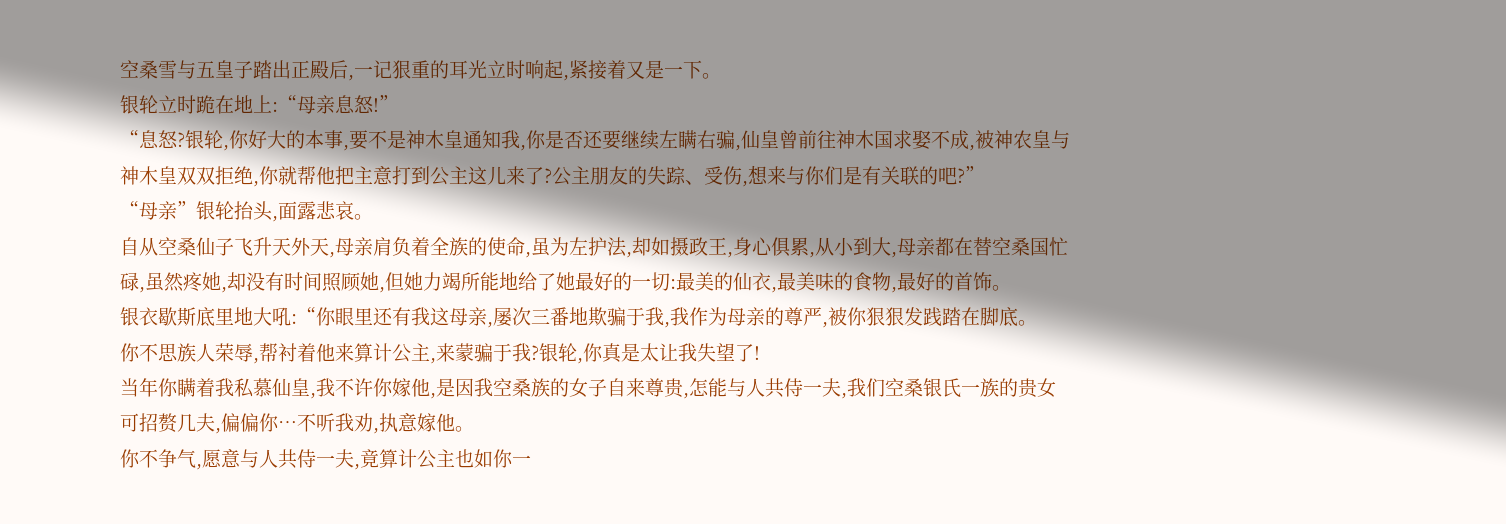空桑雪与五皇子踏出正殿后,一记狠重的耳光立时响起,紧接着又是一下。
银轮立时跪在地上:“母亲息怒!”
“息怒?银轮,你好大的本事,要不是神木皇通知我,你是否还要继续左瞒右骗,仙皇曾前往神木国求娶不成,被神农皇与神木皇双双拒绝,你就帮他把主意打到公主这儿来了?公主朋友的失踪、受伤,想来与你们是有关联的吧?”
“母亲”银轮抬头,面露悲哀。
自从空桑仙子飞升天外天,母亲肩负着全族的使命,虽为左护法,却如摄政王,身心俱累,从小到大,母亲都在替空桑国忙碌,虽然疼她,却没有时间照顾她,但她力竭所能地给了她最好的一切:最美的仙衣,最美味的食物,最好的首饰。
银衣歇斯底里地大吼:“你眼里还有我这母亲,屡次三番地欺骗于我,我作为母亲的尊严,被你狠狠发践踏在脚底。
你不思族人荣辱,帮衬着他来算计公主,来蒙骗于我?银轮,你真是太让我失望了!
当年你瞒着我私慕仙皇,我不许你嫁他,是因我空桑族的女子自来尊贵,怎能与人共侍一夫,我们空桑银氏一族的贵女可招赘几夫,偏偏你…不听我劝,执意嫁他。
你不争气,愿意与人共侍一夫,竟算计公主也如你一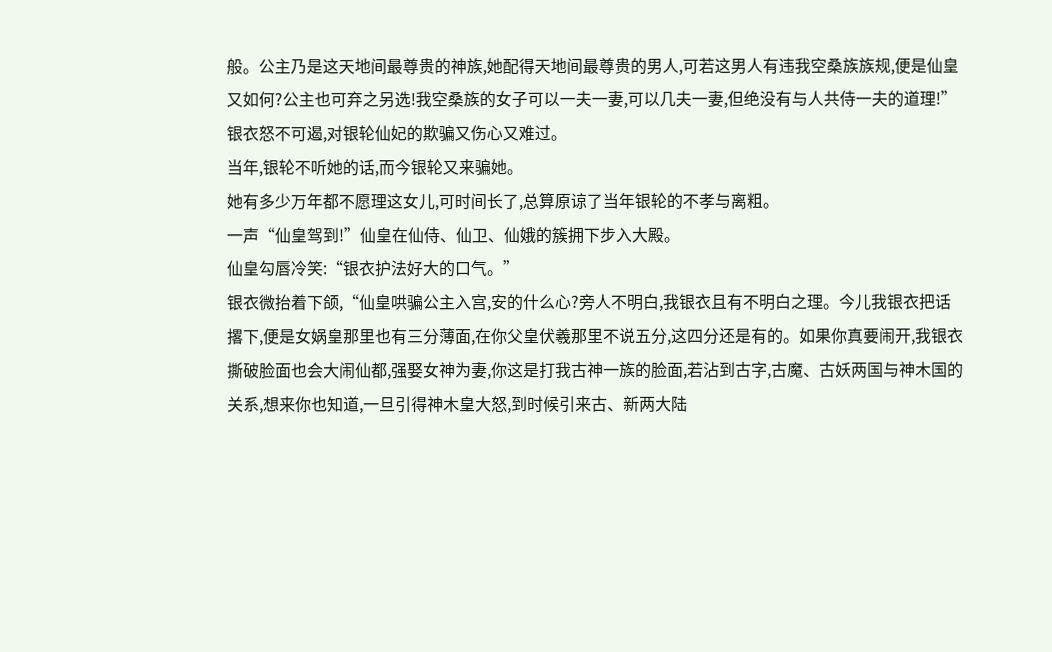般。公主乃是这天地间最尊贵的神族,她配得天地间最尊贵的男人,可若这男人有违我空桑族族规,便是仙皇又如何?公主也可弃之另选!我空桑族的女子可以一夫一妻,可以几夫一妻,但绝没有与人共侍一夫的道理!”
银衣怒不可遏,对银轮仙妃的欺骗又伤心又难过。
当年,银轮不听她的话,而今银轮又来骗她。
她有多少万年都不愿理这女儿,可时间长了,总算原谅了当年银轮的不孝与离粗。
一声“仙皇驾到!”仙皇在仙侍、仙卫、仙娥的簇拥下步入大殿。
仙皇勾唇冷笑:“银衣护法好大的口气。”
银衣微抬着下颌,“仙皇哄骗公主入宫,安的什么心?旁人不明白,我银衣且有不明白之理。今儿我银衣把话撂下,便是女娲皇那里也有三分薄面,在你父皇伏羲那里不说五分,这四分还是有的。如果你真要闹开,我银衣撕破脸面也会大闹仙都,强娶女神为妻,你这是打我古神一族的脸面,若沾到古字,古魔、古妖两国与神木国的关系,想来你也知道,一旦引得神木皇大怒,到时候引来古、新两大陆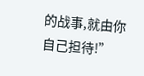的战事,就由你自己担待!”